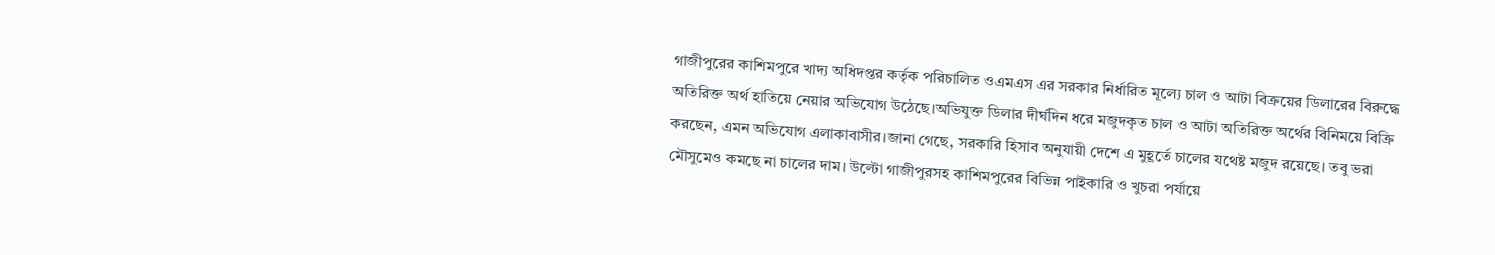গাজীপুরের কাশিমপুরে খাদ্য অধিদপ্তর কর্তৃক পরিচালিত ওএমএস এর সরকার নির্ধারিত মূল্যে চাল ও আটা বিক্রয়ের ডিলারের বিরুদ্ধে অতিরিক্ত অর্থ হাতিয়ে নেয়ার অভিযোগ উঠেছে।অভিযুক্ত ডিলার দীর্ঘদিন ধরে মজুদকৃত চাল ও আটা অতিরিক্ত অর্থের বিনিময়ে বিক্রি করছেন, এমন অভিযোগ এলাকাবাসীর।জানা গেছে, সরকারি হিসাব অনুযায়ী দেশে এ মুহূর্তে চালের যথেষ্ট মজুদ রয়েছে। তবু ভরা মৌসুমেও কমছে না চালের দাম। উল্টো গাজীপুরসহ কাশিমপুরের বিভিন্ন পাইকারি ও খুচরা পর্যায়ে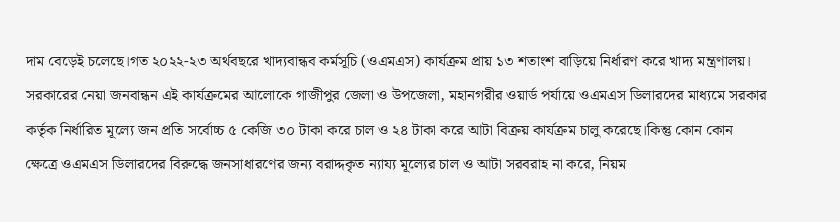দাম বেড়েই চলেছে।গত ২০২২-২৩ অর্থবছরে খাদ্যবান্ধব কর্মসূচি (ওএমএস) কার্যক্রম প্রায় ১৩ শতাংশ বাড়িয়ে নির্ধারণ করে খাদ্য মন্ত্রণালয়। সরকারের নেয়া জনবান্ধন এই কার্যক্রমের আলোকে গাজীপুর জেলা ও উপজেলা, মহানগরীর ওয়ার্ড পর্যায়ে ওএমএস ডিলারদের মাধ্যমে সরকার কর্তৃক নির্ধারিত মূল্যে জন প্রতি সর্বোচ্চ ৫ কেজি ৩০ টাকা করে চাল ও ২৪ টাকা করে আটা বিক্রয় কার্যক্রম চালু করেছে।কিন্তু কোন কোন ক্ষেত্রে ওএমএস ডিলারদের বিরুদ্ধে জনসাধারণের জন্য বরাদ্দকৃত ন্যায্য মূল্যের চাল ও আটা সরবরাহ না করে, নিয়ম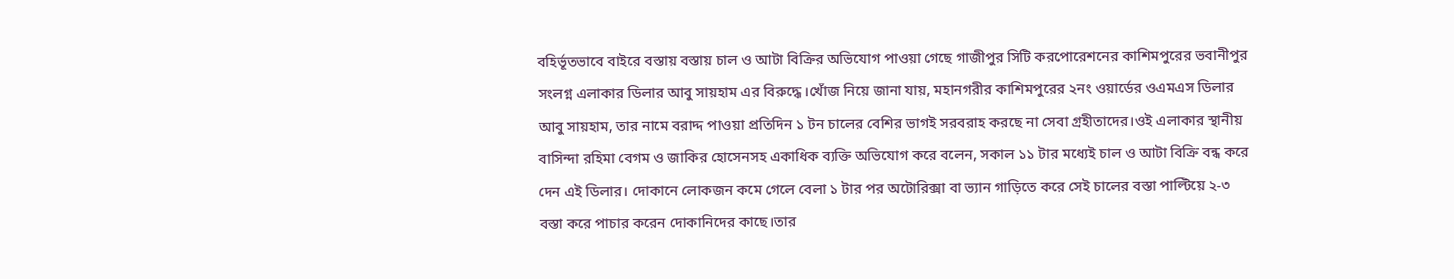বহির্ভূতভাবে বাইরে বস্তায় বস্তায় চাল ও আটা বিক্রির অভিযোগ পাওয়া গেছে গাজীপুর সিটি করপোরেশনের কাশিমপুরের ভবানীপুর সংলগ্ন এলাকার ডিলার আবু সায়হাম এর বিরুদ্ধে।খোঁজ নিয়ে জানা যায়, মহানগরীর কাশিমপুরের ২নং ওয়ার্ডের ওএমএস ডিলার আবু সায়হাম, তার নামে বরাদ্দ পাওয়া প্রতিদিন ১ টন চালের বেশির ভাগই সরবরাহ করছে না সেবা গ্রহীতাদের।ওই এলাকার স্থানীয় বাসিন্দা রহিমা বেগম ও জাকির হোসেনসহ একাধিক ব্যক্তি অভিযোগ করে বলেন, সকাল ১১ টার মধ্যেই চাল ও আটা বিক্রি বন্ধ করে দেন এই ডিলার। দোকানে লোকজন কমে গেলে বেলা ১ টার পর অটোরিক্সা বা ভ্যান গাড়িতে করে সেই চালের বস্তা পাল্টিয়ে ২-৩ বস্তা করে পাচার করেন দোকানিদের কাছে।তার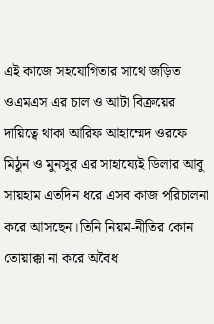এই কাজে সহযোগিতার সাথে জড়িত ওএমএস এর চাল ও আটা বিক্রয়ের দায়িত্বে থাকা আরিফ আহাম্মেদ ওরফে মিঠুন ও মুনসুর এর সাহায্যেই ডিলার আবু সায়হাম এতদিন ধরে এসব কাজ পরিচালনা করে আসছেন।তিনি নিয়ম-নীতির কোন তোয়াক্কা না করে অবৈধ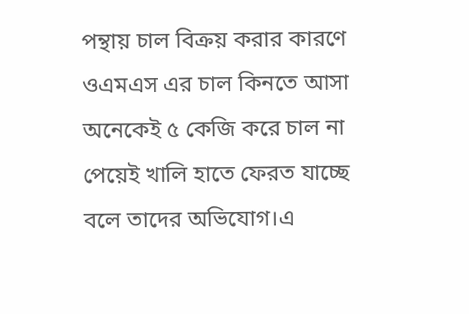পন্থায় চাল বিক্রয় করার কারণে ওএমএস এর চাল কিনতে আসা অনেকেই ৫ কেজি করে চাল না পেয়েই খালি হাতে ফেরত যাচ্ছে বলে তাদের অভিযোগ।এ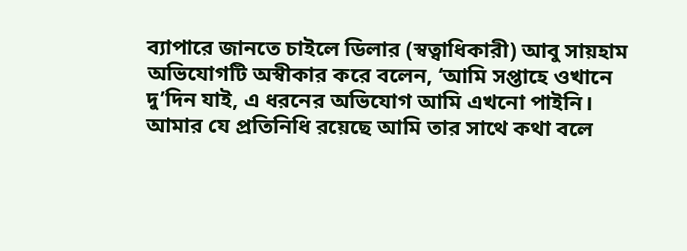ব্যাপারে জানতে চাইলে ডিলার (স্বত্বাধিকারী) আবু সায়হাম অভিযোগটি অস্বীকার করে বলেন, ‘আমি সপ্তাহে ওখানে দু’দিন যাই, এ ধরনের অভিযোগ আমি এখনো পাইনি। আমার যে প্রতিনিধি রয়েছে আমি তার সাথে কথা বলে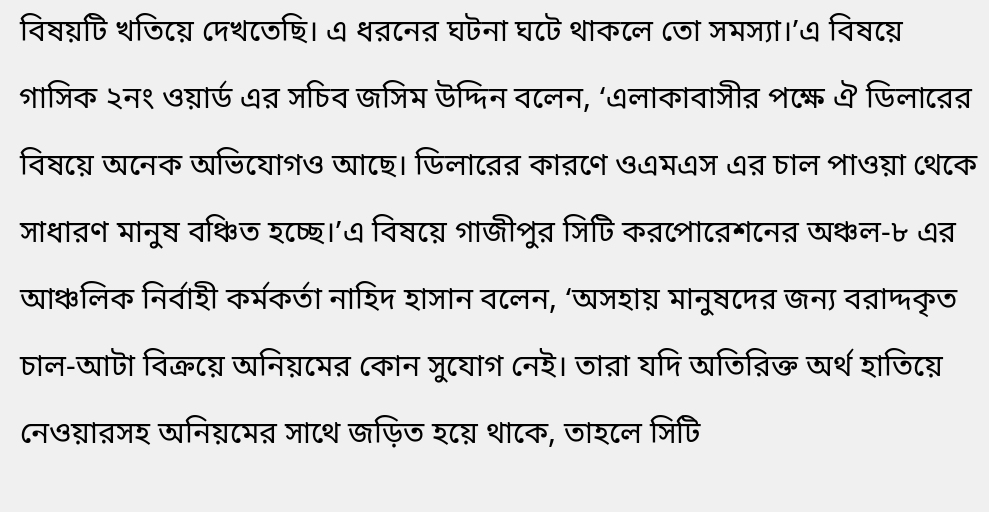বিষয়টি খতিয়ে দেখতেছি। এ ধরনের ঘটনা ঘটে থাকলে তো সমস্যা।’এ বিষয়ে গাসিক ২নং ওয়ার্ড এর সচিব জসিম উদ্দিন বলেন, ‘এলাকাবাসীর পক্ষে ঐ ডিলারের বিষয়ে অনেক অভিযোগও আছে। ডিলারের কারণে ওএমএস এর চাল পাওয়া থেকে সাধারণ মানুষ বঞ্চিত হচ্ছে।’এ বিষয়ে গাজীপুর সিটি করপোরেশনের অঞ্চল-৮ এর আঞ্চলিক নির্বাহী কর্মকর্তা নাহিদ হাসান বলেন, ‘অসহায় মানুষদের জন্য বরাদ্দকৃত চাল-আটা বিক্রয়ে অনিয়মের কোন সুযোগ নেই। তারা যদি অতিরিক্ত অর্থ হাতিয়ে নেওয়ারসহ অনিয়মের সাথে জড়িত হয়ে থাকে, তাহলে সিটি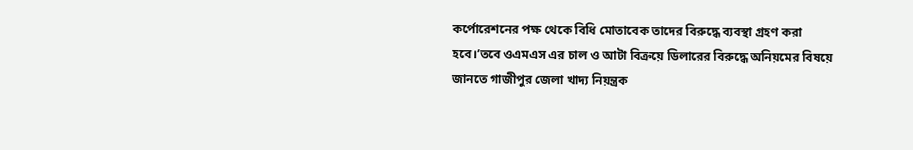কর্পোরেশনের পক্ষ থেকে বিধি মোতাবেক তাদের বিরুদ্ধে ব্যবস্থা গ্রহণ করা হবে।’তবে ওএমএস এর চাল ও আটা বিক্রয়ে ডিলারের বিরুদ্ধে অনিয়মের বিষয়ে জানতে গাজীপুর জেলা খাদ্য নিয়ন্ত্রক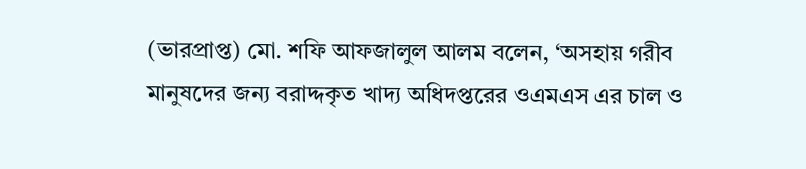(ভারপ্রাপ্ত) মো. শফি আফজালুল আলম বলেন, ‘অসহায় গরীব মানুষদের জন্য বরাদ্দকৃত খাদ্য অধিদপ্তরের ওএমএস এর চাল ও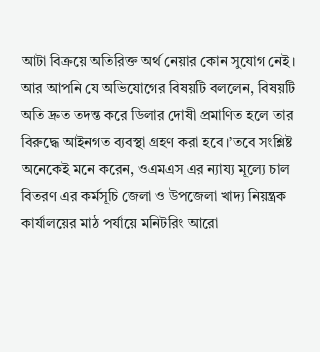আটা বিক্রয়ে অতিরিক্ত অর্থ নেয়ার কোন সুযোগ নেই। আর আপনি যে অভিযোগের বিষয়টি বললেন, বিষয়টি অতি দ্রুত তদন্ত করে ডিলার দোষী প্রমাণিত হলে তার বিরুদ্ধে আইনগত ব্যবস্থা গ্রহণ করা হবে।’তবে সংশ্লিষ্ট অনেকেই মনে করেন, ওএমএস এর ন্যায্য মূল্যে চাল বিতরণ এর কর্মসূচি জেলা ও উপজেলা খাদ্য নিয়ন্ত্রক কার্যালয়ের মাঠ পর্যায়ে মনিটরিং আরো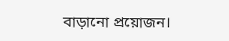বাড়ানো প্রয়োজন।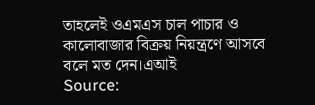তাহলেই ওএমএস চাল পাচার ও কালোবাজার বিক্রয় নিয়ন্ত্রণে আসবে বলে মত দেন।এআই
Source: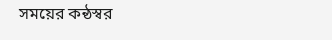সময়ের কন্ঠস্বর